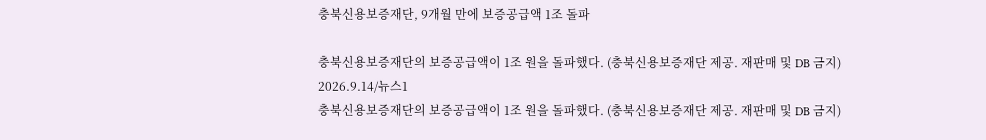충북신용보증재단, 9개월 만에 보증공급액 1조 돌파

충북신용보증재단의 보증공급액이 1조 원을 돌파했다. (충북신용보증재단 제공. 재판매 및 DB 금지) 2026.9.14/뉴스1
충북신용보증재단의 보증공급액이 1조 원을 돌파했다. (충북신용보증재단 제공. 재판매 및 DB 금지)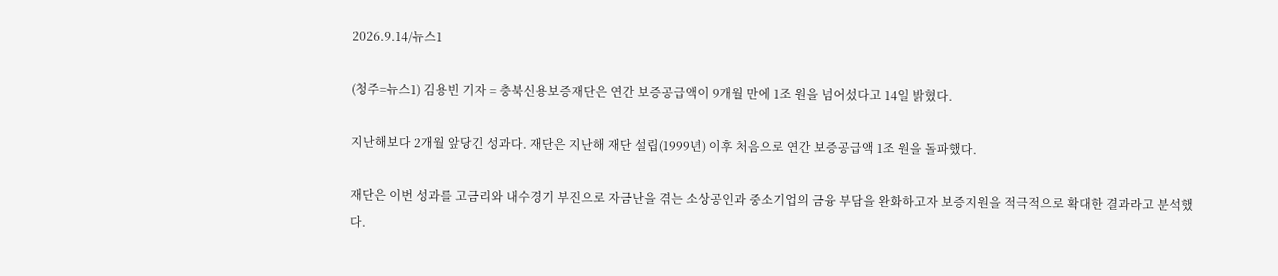2026.9.14/뉴스1

(청주=뉴스1) 김용빈 기자 = 충북신용보증재단은 연간 보증공급액이 9개월 만에 1조 원을 넘어섰다고 14일 밝혔다.

지난해보다 2개월 앞당긴 성과다. 재단은 지난해 재단 설립(1999년) 이후 처음으로 연간 보증공급액 1조 원을 돌파했다.

재단은 이번 성과를 고금리와 내수경기 부진으로 자금난을 겪는 소상공인과 중소기업의 금융 부담을 완화하고자 보증지원을 적극적으로 확대한 결과라고 분석했다.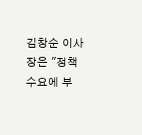김창순 이사장은 "정책 수요에 부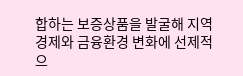합하는 보증상품을 발굴해 지역경제와 금융환경 변화에 선제적으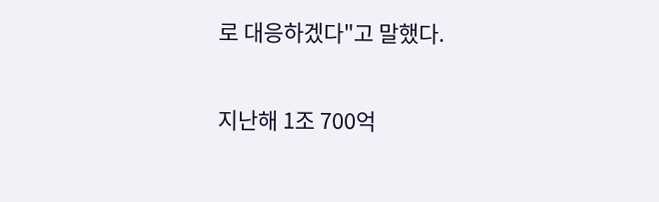로 대응하겠다"고 말했다.

지난해 1조 700억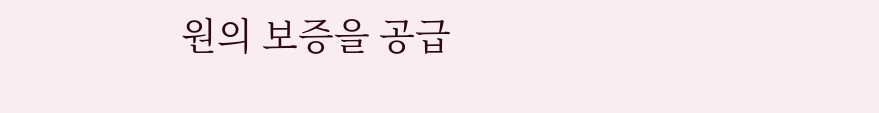원의 보증을 공급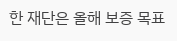한 재단은 올해 보증 목표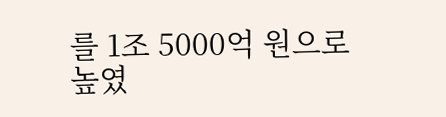를 1조 5000억 원으로 높였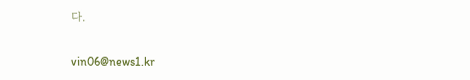다.

vin06@news1.kr